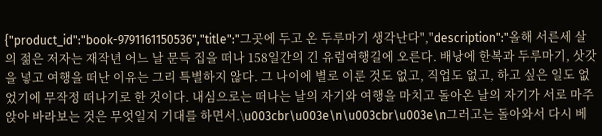{"product_id":"book-9791161150536","title":"그곳에 두고 온 두루마기 생각난다","description":"올해 서른세 살의 젊은 저자는 재작년 어느 날 문득 집을 떠나 158일간의 긴 유럽여행길에 오른다. 배낭에 한복과 두루마기, 삿갓을 넣고 여행을 떠난 이유는 그리 특별하지 않다. 그 나이에 별로 이룬 것도 없고, 직업도 없고, 하고 싶은 일도 없었기에 무작정 떠나기로 한 것이다. 내심으로는 떠나는 날의 자기와 여행을 마치고 돌아온 날의 자기가 서로 마주 앉아 바라보는 것은 무엇일지 기대를 하면서.\u003cbr\u003e\n\u003cbr\u003e\n그러고는 돌아와서 다시 베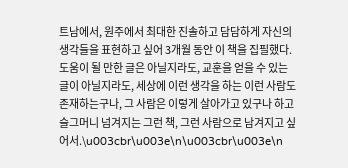트남에서, 원주에서 최대한 진솔하고 담담하게 자신의 생각들을 표현하고 싶어 3개월 동안 이 책을 집필했다. 도움이 될 만한 글은 아닐지라도, 교훈을 얻을 수 있는 글이 아닐지라도, 세상에 이런 생각을 하는 이런 사람도 존재하는구나, 그 사람은 이렇게 살아가고 있구나 하고 슬그머니 넘겨지는 그런 책, 그런 사람으로 남겨지고 싶어서.\u003cbr\u003e\n\u003cbr\u003e\n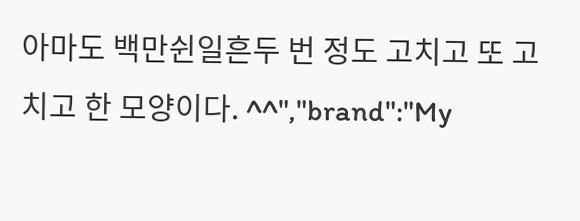아마도 백만쉰일흔두 번 정도 고치고 또 고치고 한 모양이다. ^^","brand":"My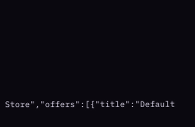Store","offers":[{"title":"Default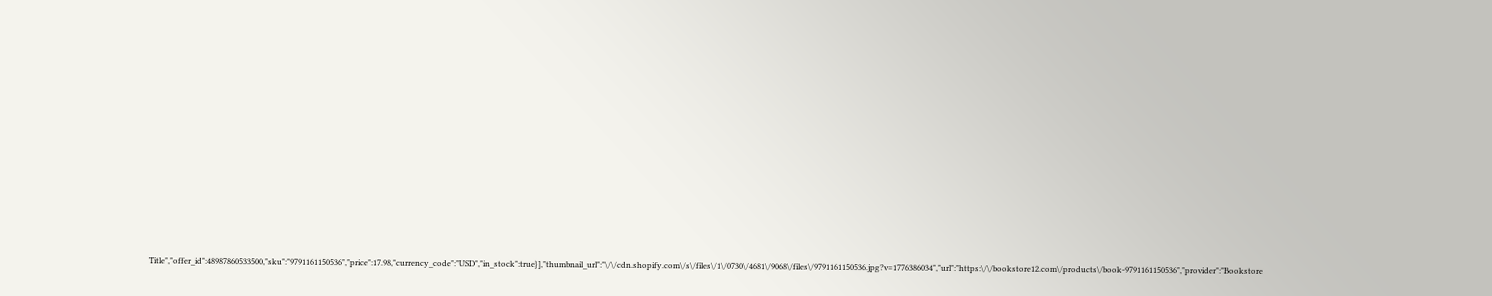Title","offer_id":48987860533500,"sku":"9791161150536","price":17.98,"currency_code":"USD","in_stock":true}],"thumbnail_url":"\/\/cdn.shopify.com\/s\/files\/1\/0730\/4681\/9068\/files\/9791161150536.jpg?v=1776386034","url":"https:\/\/bookstore12.com\/products\/book-9791161150536","provider":"Bookstore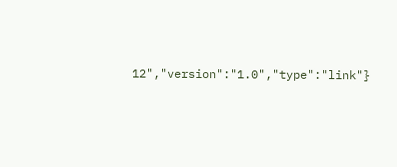12","version":"1.0","type":"link"}